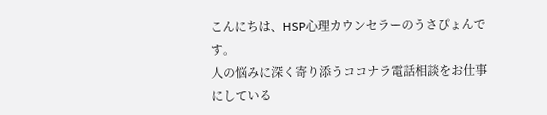こんにちは、HSP心理カウンセラーのうさぴょんです。
人の悩みに深く寄り添うココナラ電話相談をお仕事にしている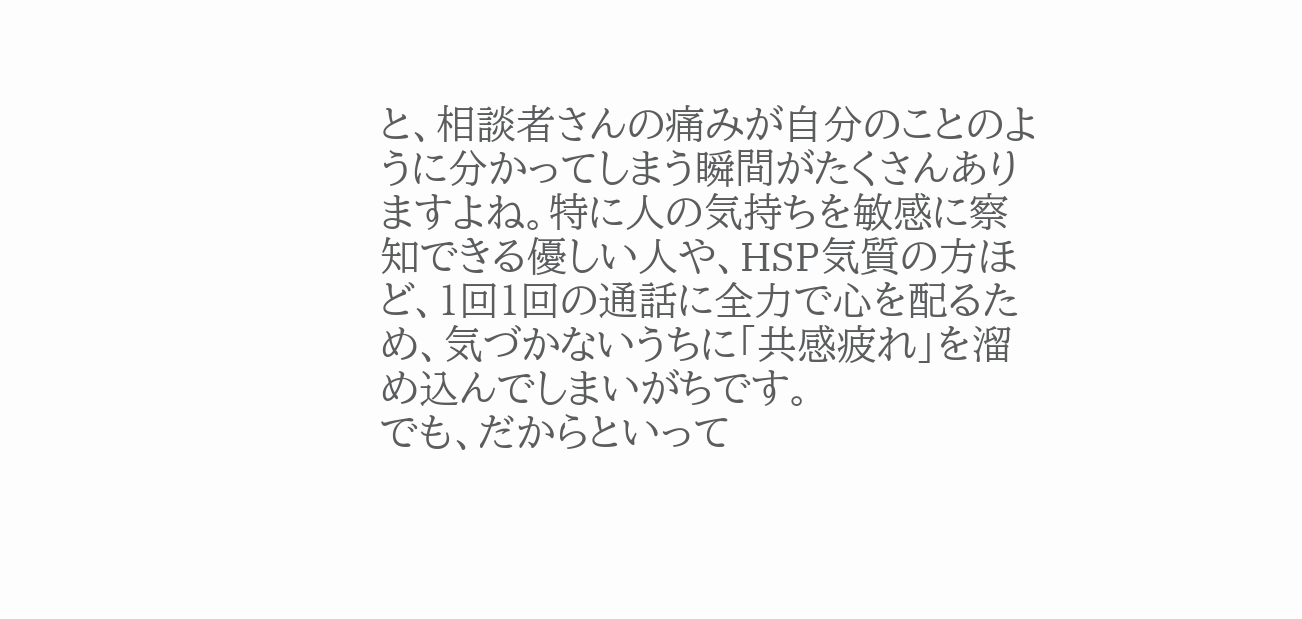と、相談者さんの痛みが自分のことのように分かってしまう瞬間がたくさんありますよね。特に人の気持ちを敏感に察知できる優しい人や、HSP気質の方ほど、1回1回の通話に全力で心を配るため、気づかないうちに「共感疲れ」を溜め込んでしまいがちです。
でも、だからといって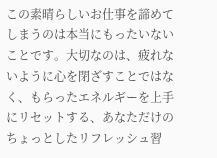この素晴らしいお仕事を諦めてしまうのは本当にもったいないことです。大切なのは、疲れないように心を閉ざすことではなく、もらったエネルギーを上手にリセットする、あなただけのちょっとしたリフレッシュ習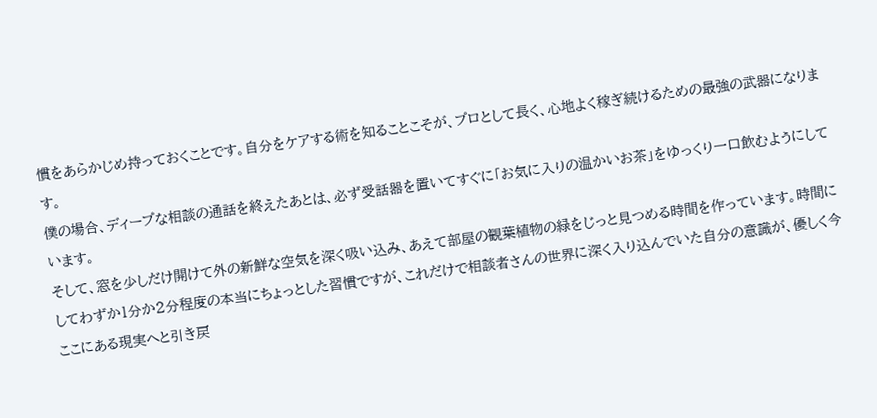慣をあらかじめ持っておくことです。自分をケアする術を知ることこそが、プロとして長く、心地よく稼ぎ続けるための最強の武器になります。
僕の場合、ディープな相談の通話を終えたあとは、必ず受話器を置いてすぐに「お気に入りの温かいお茶」をゆっくり一口飲むようにしています。
そして、窓を少しだけ開けて外の新鮮な空気を深く吸い込み、あえて部屋の観葉植物の緑をじっと見つめる時間を作っています。時間にしてわずか1分か2分程度の本当にちょっとした習慣ですが、これだけで相談者さんの世界に深く入り込んでいた自分の意識が、優しく今ここにある現実へと引き戻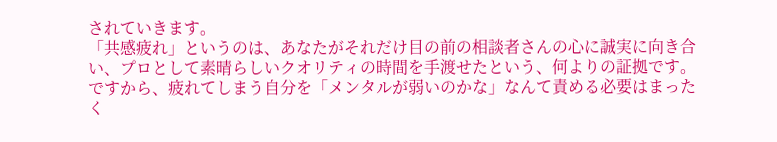されていきます。
「共感疲れ」というのは、あなたがそれだけ目の前の相談者さんの心に誠実に向き合い、プロとして素晴らしいクオリティの時間を手渡せたという、何よりの証拠です。
ですから、疲れてしまう自分を「メンタルが弱いのかな」なんて責める必要はまったく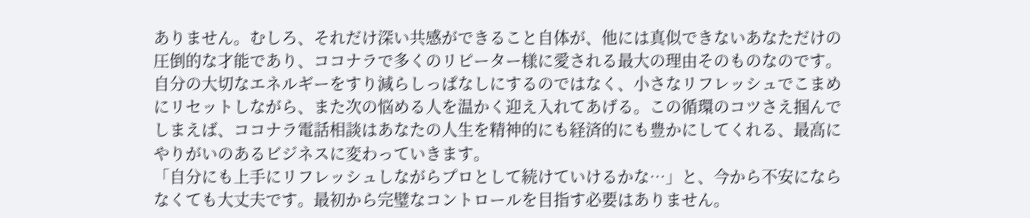ありません。むしろ、それだけ深い共感ができること自体が、他には真似できないあなただけの圧倒的な才能であり、ココナラで多くのリピーター様に愛される最大の理由そのものなのです。
自分の大切なエネルギーをすり減らしっぱなしにするのではなく、小さなリフレッシュでこまめにリセットしながら、また次の悩める人を温かく迎え入れてあげる。この循環のコツさえ掴んでしまえば、ココナラ電話相談はあなたの人生を精神的にも経済的にも豊かにしてくれる、最高にやりがいのあるビジネスに変わっていきます。
「自分にも上手にリフレッシュしながらプロとして続けていけるかな…」と、今から不安にならなくても大丈夫です。最初から完璧なコントロールを目指す必要はありません。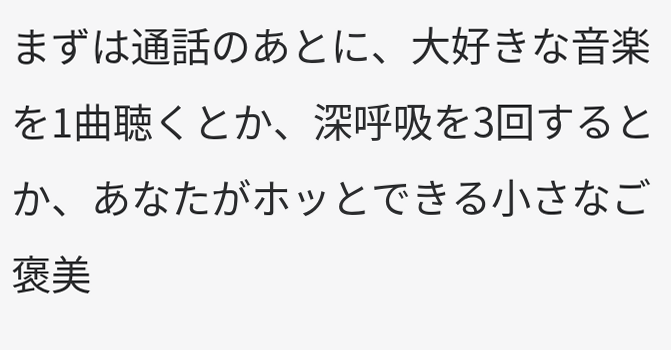まずは通話のあとに、大好きな音楽を1曲聴くとか、深呼吸を3回するとか、あなたがホッとできる小さなご褒美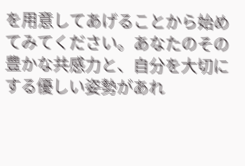を用意してあげることから始めてみてください。あなたのその豊かな共感力と、自分を大切にする優しい姿勢があれ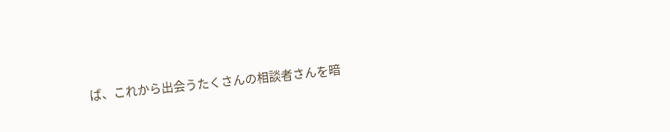ば、これから出会うたくさんの相談者さんを暗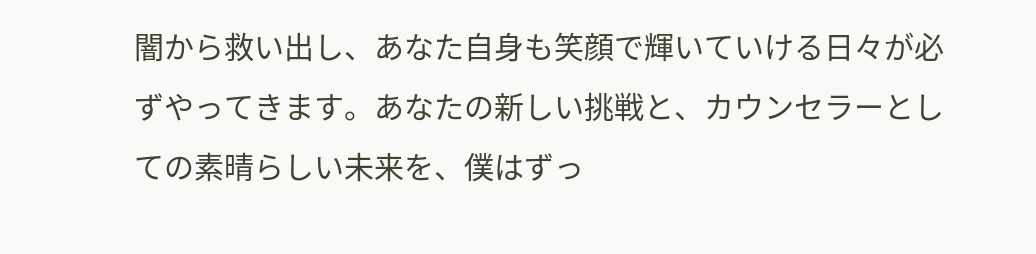闇から救い出し、あなた自身も笑顔で輝いていける日々が必ずやってきます。あなたの新しい挑戦と、カウンセラーとしての素晴らしい未来を、僕はずっ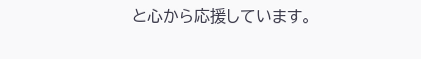と心から応援しています。